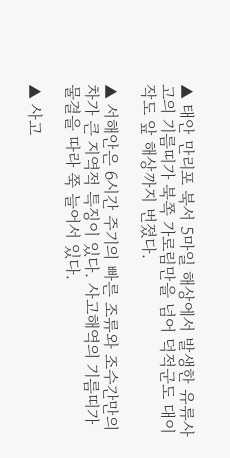▲ 태안 만리포 북서 5마일 해상에서 발생한 유류사고의 기름띠가 북쪽 가로림만을 넘어 덕적군도 대이작도 앞 해상까지 번졌다.

▲ 서해안은 6시간 주기의 빠른 조류와 조수간만의 차가 큰 지역적 특징이 있다. 사고해역의 기름띠가 물결을 따라 쭉 늘어서 있다.

▲ 사고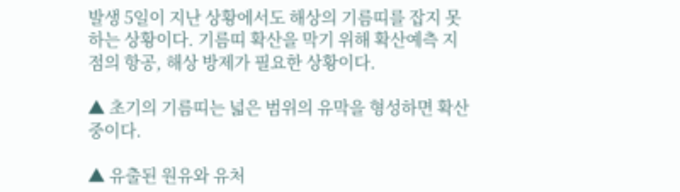발생 5일이 지난 상황에서도 해상의 기름띠를 잡지 못하는 상황이다. 기름띠 확산을 막기 위해 확산예측 지점의 항공, 해상 방제가 필요한 상황이다.

▲ 초기의 기름띠는 넓은 범위의 유막을 형성하면 확산 중이다.

▲ 유출된 원유와 유처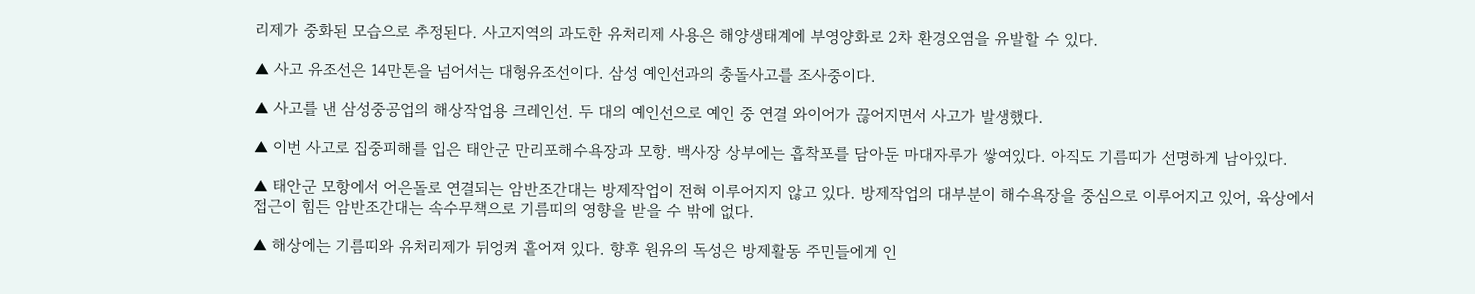리제가 중화된 모습으로 추정된다. 사고지역의 과도한 유처리제 사용은 해양생태계에 부영양화로 2차 환경오염을 유발할 수 있다.

▲ 사고 유조선은 14만톤을 넘어서는 대형유조선이다. 삼성 예인선과의 충돌사고를 조사중이다.

▲ 사고를 낸 삼성중공업의 해상작업용 크레인선. 두 대의 예인선으로 예인 중 연결 와이어가 끊어지면서 사고가 발생했다.

▲ 이번 사고로 집중피해를 입은 태안군 만리포해수욕장과 모항. 백사장 상부에는 흡착포를 담아둔 마대자루가 쌓여있다. 아직도 기름띠가 선명하게 남아있다.

▲ 태안군 모항에서 어은돌로 연결되는 암반조간대는 방제작업이 전혀 이루어지지 않고 있다. 방제작업의 대부분이 해수욕장을 중심으로 이루어지고 있어, 육상에서 접근이 힘든 암반조간대는 속수무책으로 기름띠의 영향을 받을 수 밖에 없다.

▲ 해상에는 기름띠와 유처리제가 뒤엉켜 흩어져 있다. 향후 원유의 독성은 방제활동 주민들에게 인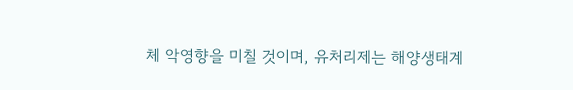체 악영향을 미칠 것이며, 유처리제는 해양생태계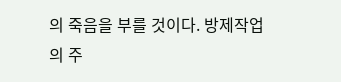의 죽음을 부를 것이다. 방제작업의 주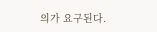의가 요구된다.